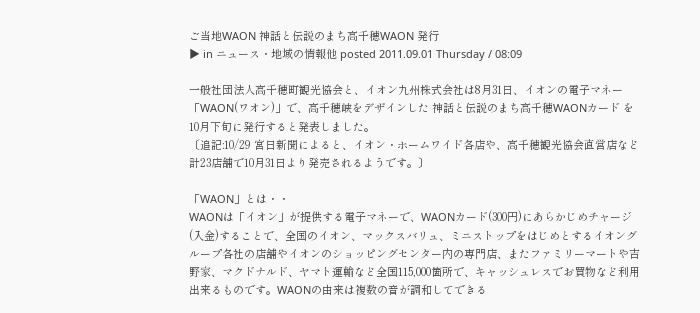ご当地WAON 神話と伝説のまち高千穂WAON 発行
▶ in ニュース・地域の情報他 posted 2011.09.01 Thursday / 08:09

一般社団法人高千穂町観光協会と、イオン九州株式会社は8月31日、イオンの電子マネー「WAON(ワオン)」で、高千穂峡をデザインした 神話と伝説のまち高千穂WAONカード を10月下旬に発行すると発表しました。
〔追記:10/29 宮日新聞によると、イオン・ホームワイド各店や、高千穂観光協会直営店など計23店舗で10月31日より発売されるようです。〕

「WAON」とは・・
WAONは「イオン」が提供する電子マネーで、WAONカード(300円)にあらかじめチャージ(入金)することで、全国のイオン、マックスバリュ、ミニストップをはじめとするイオングループ各社の店舗やイオンのショッピングセンター内の専門店、またファミリーマートや吉野家、マクドナルド、ヤマト運輸など全国115,000箇所で、キャッシュレスでお買物など利用出来るものです。WAONの由来は複数の音が調和してできる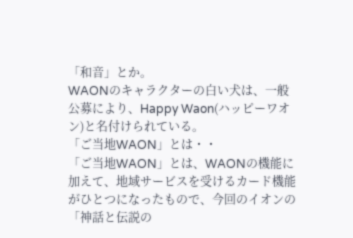「和音」とか。
WAONのキャラクターの白い犬は、一般公募により、Happy Waon(ハッピーワオン)と名付けられている。
「ご当地WAON」とは・・
「ご当地WAON」とは、WAONの機能に加えて、地域サービスを受けるカード機能がひとつになったもので、今回のイオンの「神話と伝説の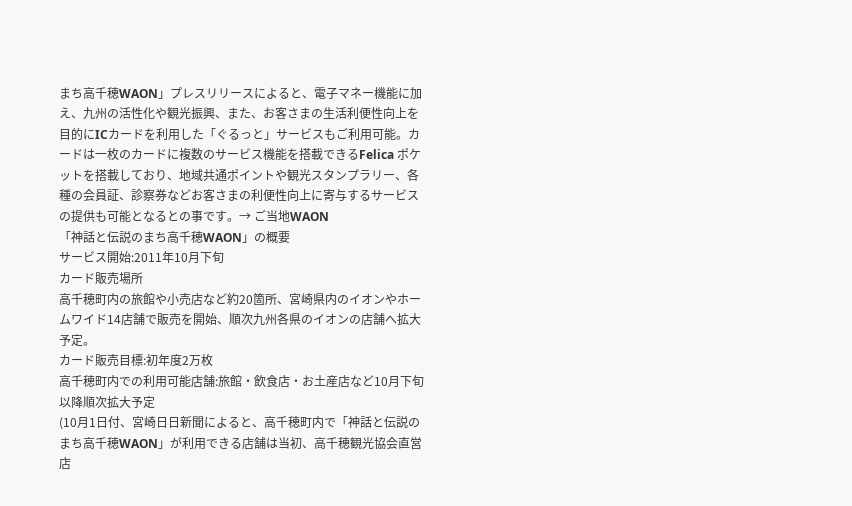まち高千穂WAON」プレスリリースによると、電子マネー機能に加え、九州の活性化や観光振興、また、お客さまの生活利便性向上を目的にICカードを利用した「ぐるっと」サービスもご利用可能。カードは一枚のカードに複数のサービス機能を搭載できるFelica ポケットを搭載しており、地域共通ポイントや観光スタンプラリー、各種の会員証、診察券などお客さまの利便性向上に寄与するサービスの提供も可能となるとの事です。→ ご当地WAON
「神話と伝説のまち高千穂WAON」の概要
サービス開始:2011年10月下旬
カード販売場所
高千穂町内の旅館や小売店など約20箇所、宮崎県内のイオンやホームワイド14店舗で販売を開始、順次九州各県のイオンの店舗へ拡大予定。
カード販売目標:初年度2万枚
高千穂町内での利用可能店舗:旅館・飲食店・お土産店など10月下旬以降順次拡大予定
(10月1日付、宮崎日日新聞によると、高千穂町内で「神話と伝説のまち高千穂WAON」が利用できる店舗は当初、高千穂観光協会直営店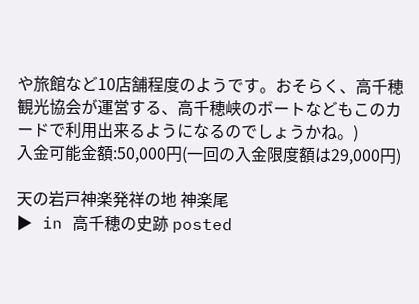や旅館など10店舗程度のようです。おそらく、高千穂観光協会が運営する、高千穂峡のボートなどもこのカードで利用出来るようになるのでしょうかね。)
入金可能金額:50,000円(一回の入金限度額は29,000円)

天の岩戸神楽発祥の地 神楽尾
▶ in 高千穂の史跡 posted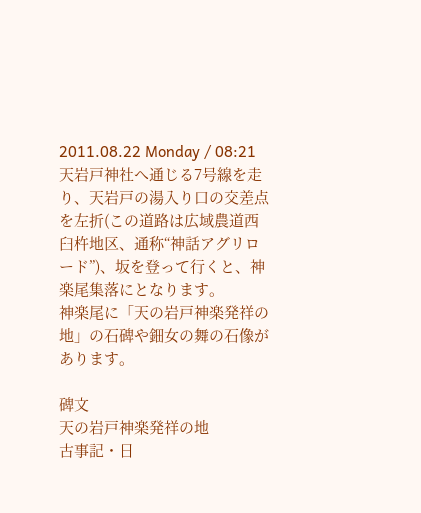2011.08.22 Monday / 08:21
天岩戸神社へ通じる7号線を走り、天岩戸の湯入り口の交差点を左折(この道路は広域農道西臼杵地区、通称“神話アグリロード”)、坂を登って行くと、神楽尾集落にとなります。
神楽尾に「天の岩戸神楽発祥の地」の石碑や鈿女の舞の石像があります。

碑文
天の岩戸神楽発祥の地
古事記・日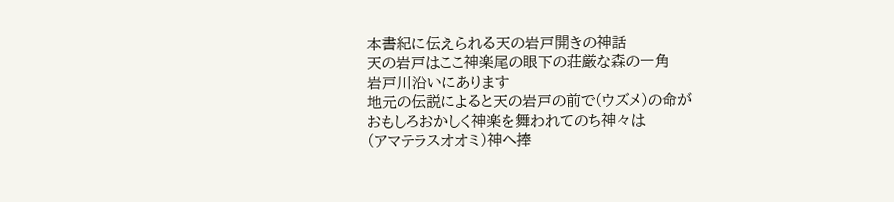本書紀に伝えられる天の岩戸開きの神話
天の岩戸はここ神楽尾の眼下の荘厳な森の一角
岩戸川沿いにあります
地元の伝説によると天の岩戸の前で(ウズメ)の命が
おもしろおかしく神楽を舞われてのち神々は
(アマテラスオオミ)神へ捧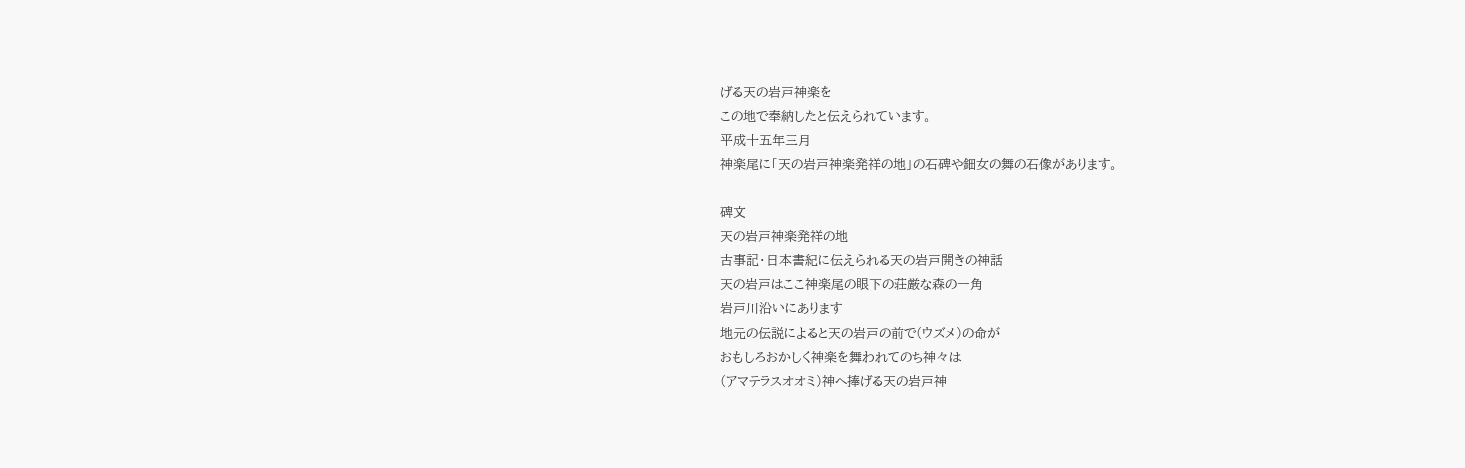げる天の岩戸神楽を
この地で奉納したと伝えられています。
平成十五年三月
神楽尾に「天の岩戸神楽発祥の地」の石碑や鈿女の舞の石像があります。

碑文
天の岩戸神楽発祥の地
古事記・日本書紀に伝えられる天の岩戸開きの神話
天の岩戸はここ神楽尾の眼下の荘厳な森の一角
岩戸川沿いにあります
地元の伝説によると天の岩戸の前で(ウズメ)の命が
おもしろおかしく神楽を舞われてのち神々は
(アマテラスオオミ)神へ捧げる天の岩戸神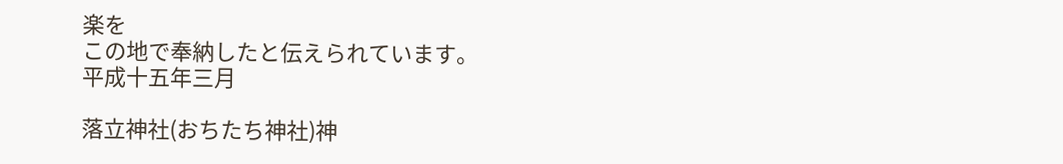楽を
この地で奉納したと伝えられています。
平成十五年三月

落立神社(おちたち神社)神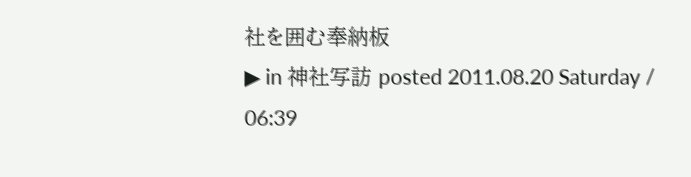社を囲む奉納板
▶ in 神社写訪 posted 2011.08.20 Saturday / 06:39